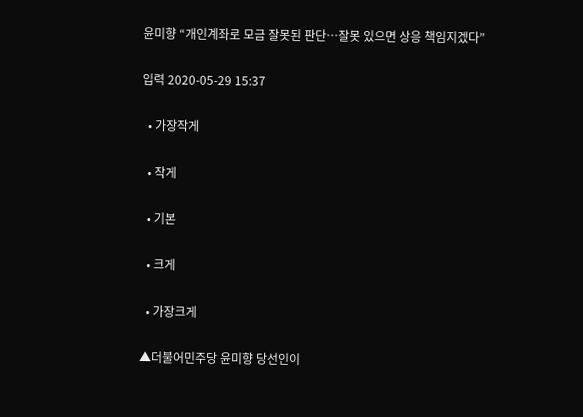윤미향 “개인계좌로 모금 잘못된 판단…잘못 있으면 상응 책임지겠다”

입력 2020-05-29 15:37

  • 가장작게

  • 작게

  • 기본

  • 크게

  • 가장크게

▲더불어민주당 윤미향 당선인이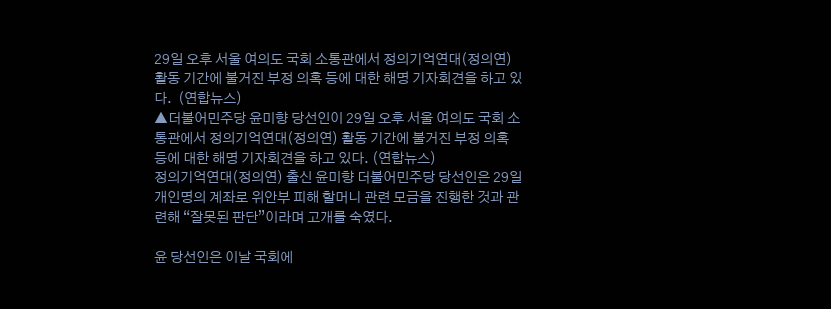29일 오후 서울 여의도 국회 소통관에서 정의기억연대(정의연) 활동 기간에 불거진 부정 의혹 등에 대한 해명 기자회견을 하고 있다.  (연합뉴스)
▲더불어민주당 윤미향 당선인이 29일 오후 서울 여의도 국회 소통관에서 정의기억연대(정의연) 활동 기간에 불거진 부정 의혹 등에 대한 해명 기자회견을 하고 있다. (연합뉴스)
정의기억연대(정의연) 출신 윤미향 더불어민주당 당선인은 29일 개인명의 계좌로 위안부 피해 할머니 관련 모금을 진행한 것과 관련해 “잘못된 판단”이라며 고개를 숙였다.

윤 당선인은 이날 국회에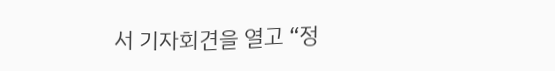서 기자회견을 열고 “정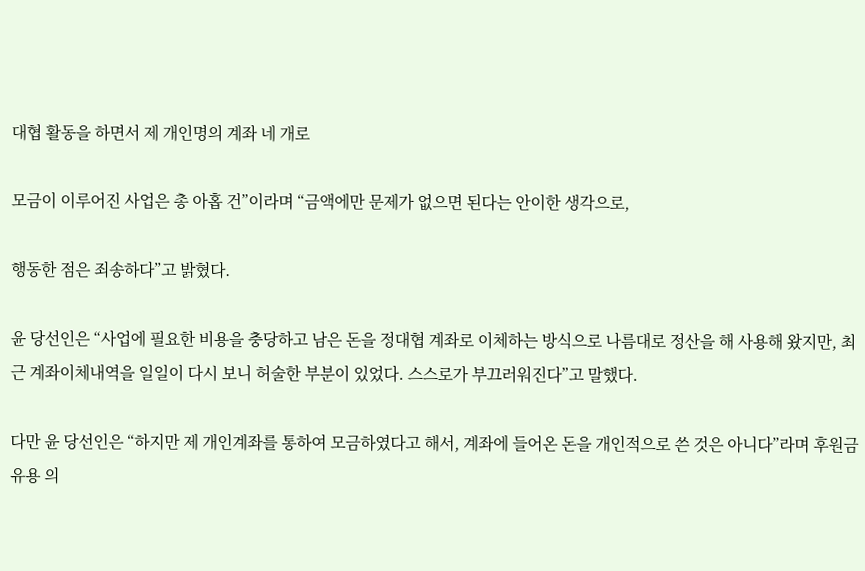대협 활동을 하면서 제 개인명의 계좌 네 개로

모금이 이루어진 사업은 총 아홉 건”이라며 “금액에만 문제가 없으면 된다는 안이한 생각으로,

행동한 점은 죄송하다”고 밝혔다.

윤 당선인은 “사업에 필요한 비용을 충당하고 남은 돈을 정대협 계좌로 이체하는 방식으로 나름대로 정산을 해 사용해 왔지만, 최근 계좌이체내역을 일일이 다시 보니 허술한 부분이 있었다. 스스로가 부끄러워진다”고 말했다.

다만 윤 당선인은 “하지만 제 개인계좌를 통하여 모금하였다고 해서, 계좌에 들어온 돈을 개인적으로 쓴 것은 아니다”라며 후원금 유용 의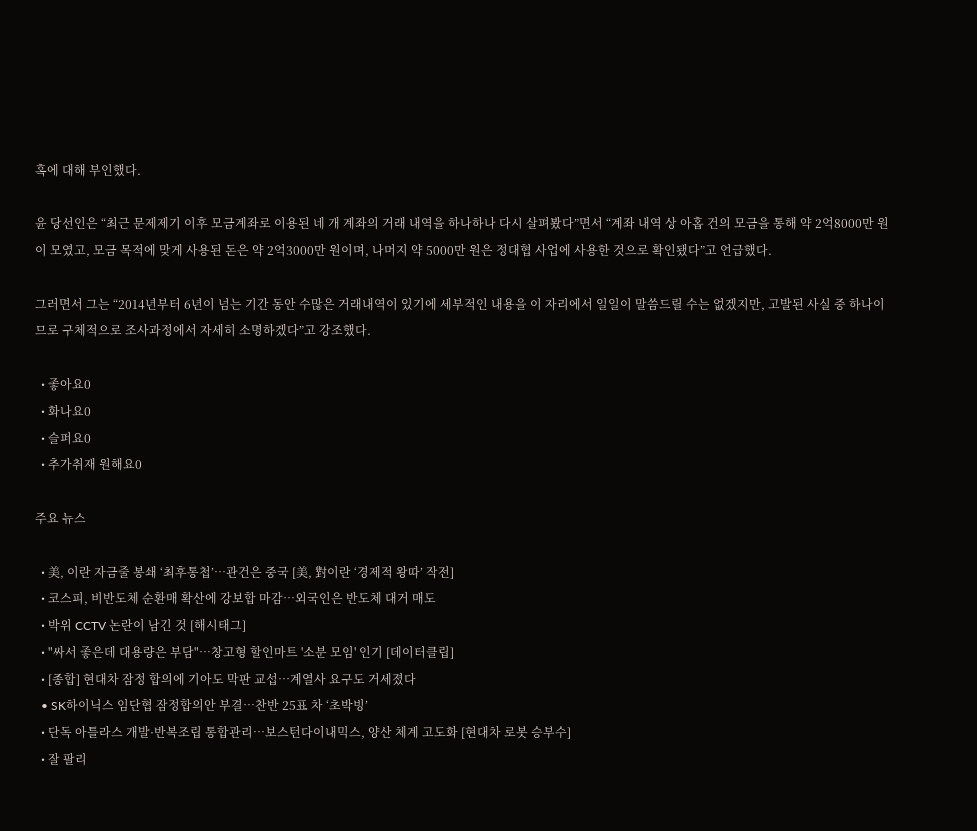혹에 대해 부인했다.

윤 당선인은 “최근 문제제기 이후 모금계좌로 이용된 네 개 계좌의 거래 내역을 하나하나 다시 살펴봤다”면서 “계좌 내역 상 아홉 건의 모금을 통해 약 2억8000만 원이 모였고, 모금 목적에 맞게 사용된 돈은 약 2억3000만 원이며, 나머지 약 5000만 원은 정대협 사업에 사용한 것으로 확인됐다”고 언급했다.

그러면서 그는 “2014년부터 6년이 넘는 기간 동안 수많은 거래내역이 있기에 세부적인 내용을 이 자리에서 일일이 말씀드릴 수는 없겠지만, 고발된 사실 중 하나이므로 구체적으로 조사과정에서 자세히 소명하겠다”고 강조했다.

  • 좋아요0
  • 화나요0
  • 슬퍼요0
  • 추가취재 원해요0

주요 뉴스

  • 美, 이란 자금줄 봉쇄 ‘최후통첩’⋯관건은 중국 [美, 對이란 ‘경제적 왕따’ 작전]
  • 코스피, 비반도체 순환매 확산에 강보합 마감…외국인은 반도체 대거 매도
  • 박위 CCTV 논란이 남긴 것 [해시태그]
  • "싸서 좋은데 대용량은 부담"…창고형 할인마트 '소분 모임' 인기 [데이터클립]
  • [종합] 현대차 잠정 합의에 기아도 막판 교섭…계열사 요구도 거세졌다
  • SK하이닉스 임단협 잠정합의안 부결…찬반 25표 차 ‘초박빙’
  • 단독 아틀라스 개발·반복조립 통합관리…보스턴다이내믹스, 양산 체계 고도화 [현대차 로봇 승부수]
  • 잘 팔리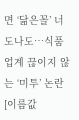면 ‘닮은꼴’ 너도나도…식품업계 끊이지 않는 ‘미투’ 논란 [이름값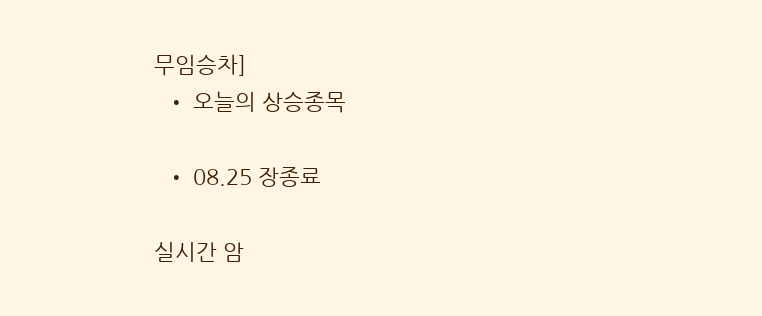무임승차]
  • 오늘의 상승종목

  • 08.25 장종료

실시간 암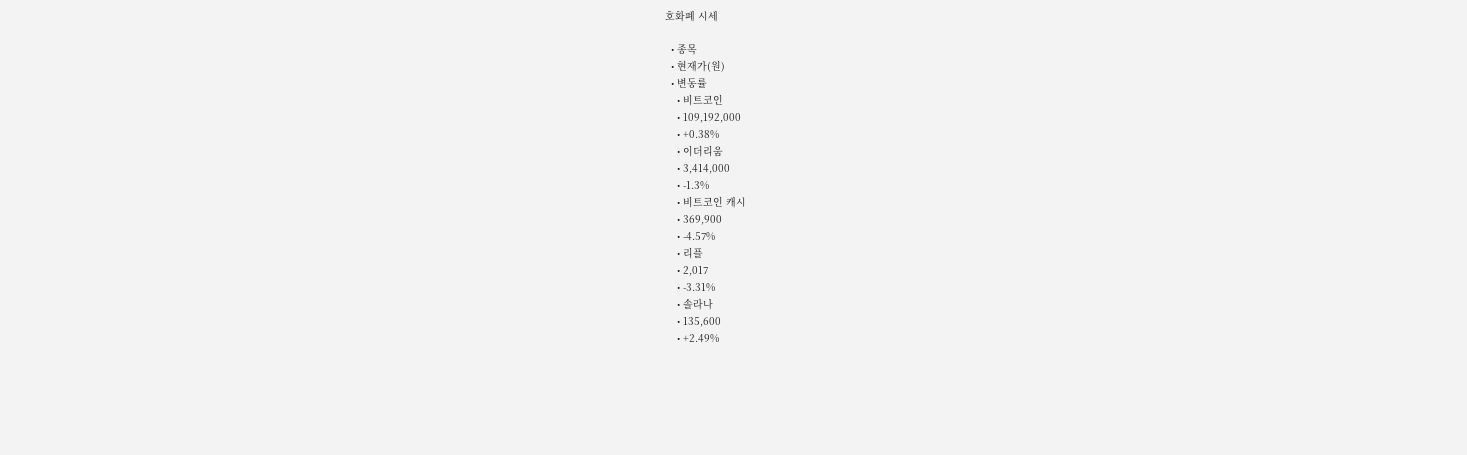호화폐 시세

  • 종목
  • 현재가(원)
  • 변동률
    • 비트코인
    • 109,192,000
    • +0.38%
    • 이더리움
    • 3,414,000
    • -1.3%
    • 비트코인 캐시
    • 369,900
    • -4.57%
    • 리플
    • 2,017
    • -3.31%
    • 솔라나
    • 135,600
    • +2.49%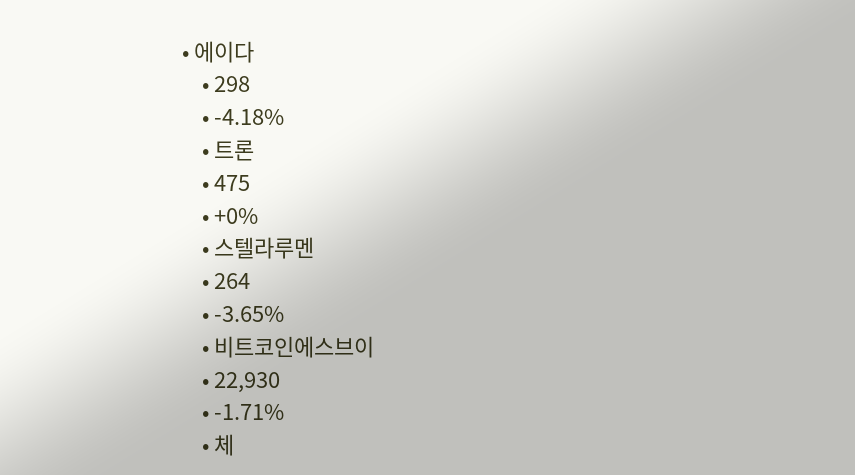• 에이다
    • 298
    • -4.18%
    • 트론
    • 475
    • +0%
    • 스텔라루멘
    • 264
    • -3.65%
    • 비트코인에스브이
    • 22,930
    • -1.71%
    • 체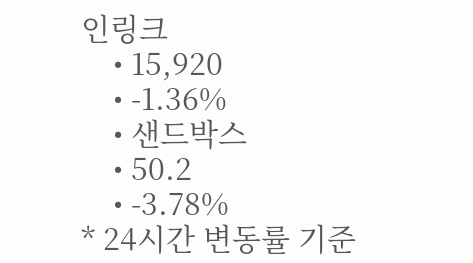인링크
    • 15,920
    • -1.36%
    • 샌드박스
    • 50.2
    • -3.78%
* 24시간 변동률 기준